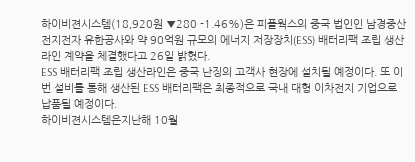하이비젼시스템(18,920원 ▼280 -1.46%)은 피플웍스의 중국 법인인 남경중산전지전자 유한공사와 약 90억원 규모의 에너지 저장장치(ESS) 배터리팩 조립 생산라인 계약을 체결했다고 26일 밝혔다.
ESS 배터리팩 조립 생산라인은 중국 난징의 고객사 현장에 설치될 예정이다. 또 이번 설비를 통해 생산된 ESS 배터리팩은 최종적으로 국내 대형 이차전지 기업으로 납품될 예정이다.
하이비젼시스템은지난해 10월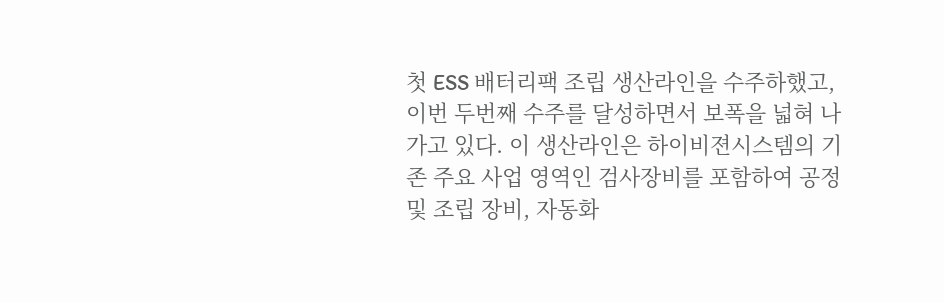첫 ESS 배터리팩 조립 생산라인을 수주하했고, 이번 두번째 수주를 달성하면서 보폭을 넓혀 나가고 있다. 이 생산라인은 하이비젼시스템의 기존 주요 사업 영역인 검사장비를 포함하여 공정 및 조립 장비, 자동화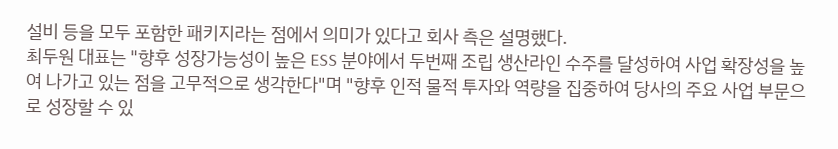설비 등을 모두 포함한 패키지라는 점에서 의미가 있다고 회사 측은 설명했다.
최두원 대표는 "향후 성장가능성이 높은 ESS 분야에서 두번째 조립 생산라인 수주를 달성하여 사업 확장성을 높여 나가고 있는 점을 고무적으로 생각한다"며 "향후 인적 물적 투자와 역량을 집중하여 당사의 주요 사업 부문으로 성장할 수 있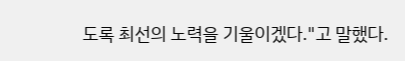도록 최선의 노력을 기울이겠다."고 말했다.